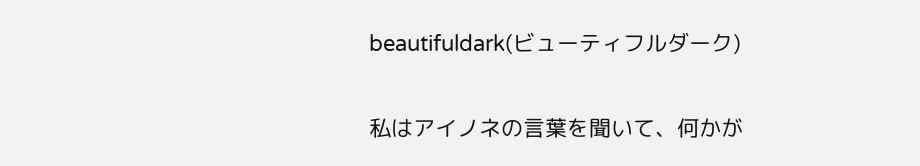beautifuldark(ビューティフルダーク)

私はアイノネの言葉を聞いて、何かが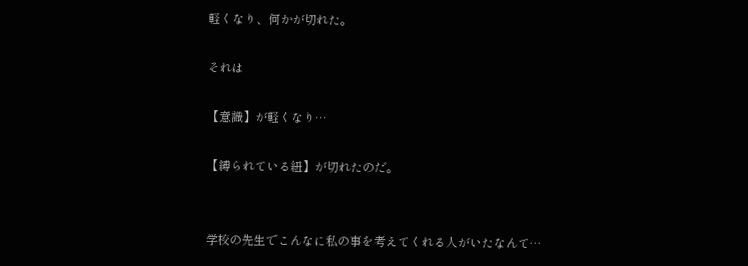軽くなり、何かが切れた。

それは

【意識】が軽くなり…

【縛られている紐】が切れたのだ。


学校の先生でこんなに私の事を考えてくれる人がいたなんて…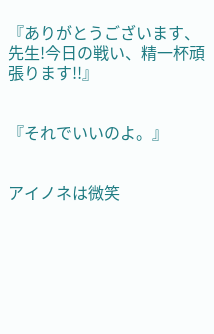『ありがとうございます、先生!今日の戦い、精一杯頑張ります!!』


『それでいいのよ。』


アイノネは微笑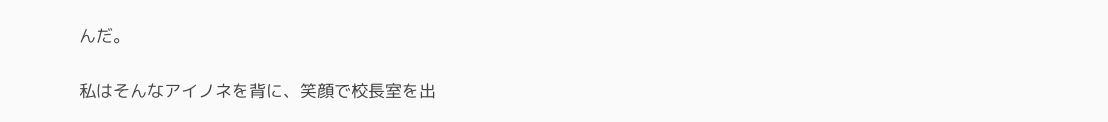んだ。

私はそんなアイノネを背に、笑顔で校長室を出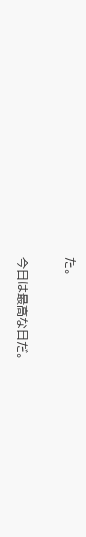た。

今日は最高な日だ。